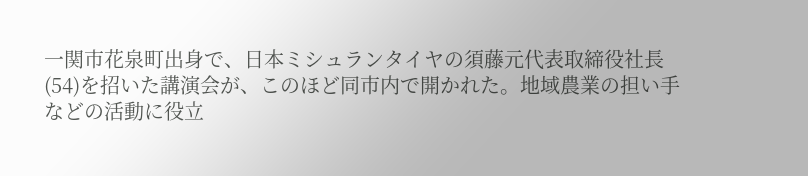一関市花泉町出身で、日本ミシュランタイヤの須藤元代表取締役社長(54)を招いた講演会が、このほど同市内で開かれた。地域農業の担い手などの活動に役立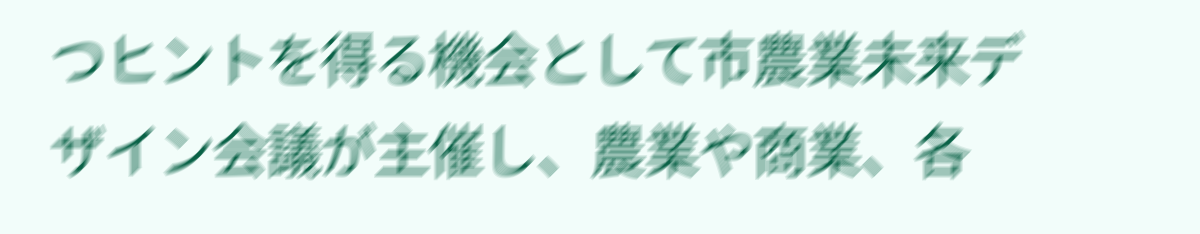つヒントを得る機会として市農業未来デザイン会議が主催し、農業や商業、各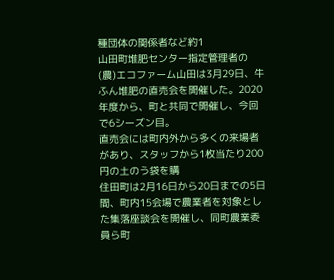種団体の関係者など約1
山田町堆肥センター指定管理者の(農)エコファーム山田は3月29日、牛ふん堆肥の直売会を開催した。2020年度から、町と共同で開催し、今回で6シーズン目。
直売会には町内外から多くの来場者があり、スタッフから1枚当たり200円の土のう袋を購
住田町は2月16日から20日までの5日間、町内15会場で農業者を対象とした集落座談会を開催し、同町農業委員ら町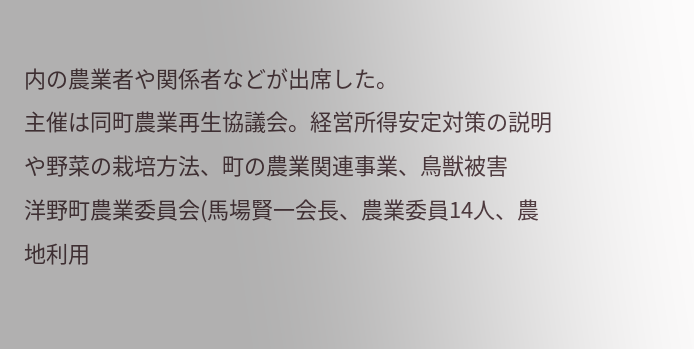内の農業者や関係者などが出席した。
主催は同町農業再生協議会。経営所得安定対策の説明や野菜の栽培方法、町の農業関連事業、鳥獣被害
洋野町農業委員会(馬場賢一会長、農業委員14人、農地利用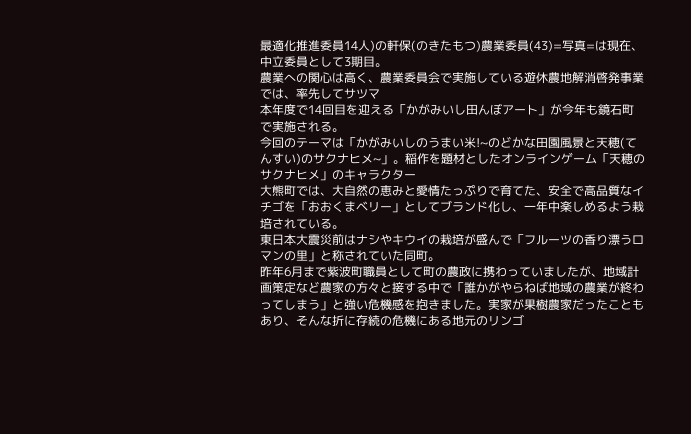最適化推進委員14人)の軒保(のきたもつ)農業委員(43)=写真=は現在、中立委員として3期目。
農業への関心は高く、農業委員会で実施している遊休農地解消啓発事業では、率先してサツマ
本年度で14回目を迎える「かがみいし田んぼアート」が今年も鏡石町で実施される。
今回のテーマは「かがみいしのうまい米!~のどかな田園風景と天穂(てんすい)のサクナヒメ~」。稲作を題材としたオンラインゲーム「天穂のサクナヒメ」のキャラクター
大熊町では、大自然の恵みと愛情たっぷりで育てた、安全で高品質なイチゴを「おおくまベリー」としてブランド化し、一年中楽しめるよう栽培されている。
東日本大震災前はナシやキウイの栽培が盛んで「フルーツの香り漂うロマンの里」と称されていた同町。
昨年6月まで紫波町職員として町の農政に携わっていましたが、地域計画策定など農家の方々と接する中で「誰かがやらねば地域の農業が終わってしまう」と強い危機感を抱きました。実家が果樹農家だったこともあり、そんな折に存続の危機にある地元のリンゴ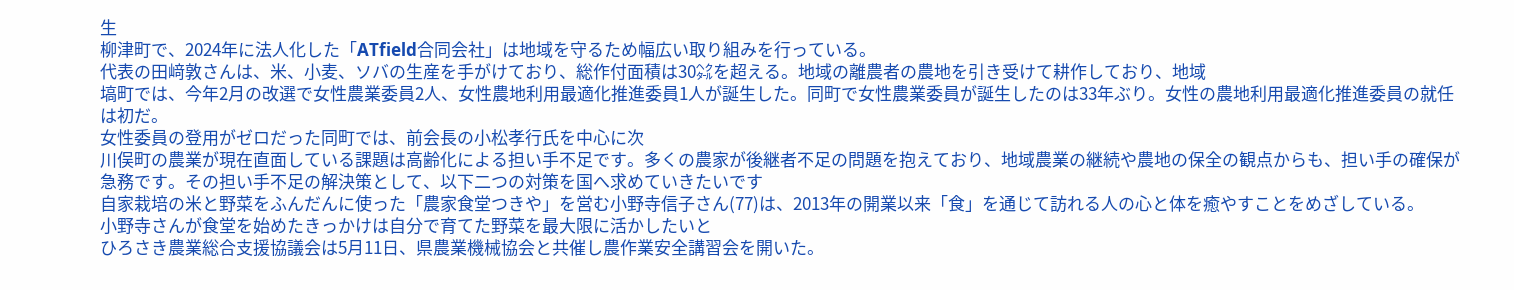生
柳津町で、2024年に法人化した「ATfield合同会社」は地域を守るため幅広い取り組みを行っている。
代表の田﨑敦さんは、米、小麦、ソバの生産を手がけており、総作付面積は30㌶を超える。地域の離農者の農地を引き受けて耕作しており、地域
塙町では、今年2月の改選で女性農業委員2人、女性農地利用最適化推進委員1人が誕生した。同町で女性農業委員が誕生したのは33年ぶり。女性の農地利用最適化推進委員の就任は初だ。
女性委員の登用がゼロだった同町では、前会長の小松孝行氏を中心に次
川俣町の農業が現在直面している課題は高齢化による担い手不足です。多くの農家が後継者不足の問題を抱えており、地域農業の継続や農地の保全の観点からも、担い手の確保が急務です。その担い手不足の解決策として、以下二つの対策を国へ求めていきたいです
自家栽培の米と野菜をふんだんに使った「農家食堂つきや」を営む小野寺信子さん(77)は、2013年の開業以来「食」を通じて訪れる人の心と体を癒やすことをめざしている。
小野寺さんが食堂を始めたきっかけは自分で育てた野菜を最大限に活かしたいと
ひろさき農業総合支援協議会は5月11日、県農業機械協会と共催し農作業安全講習会を開いた。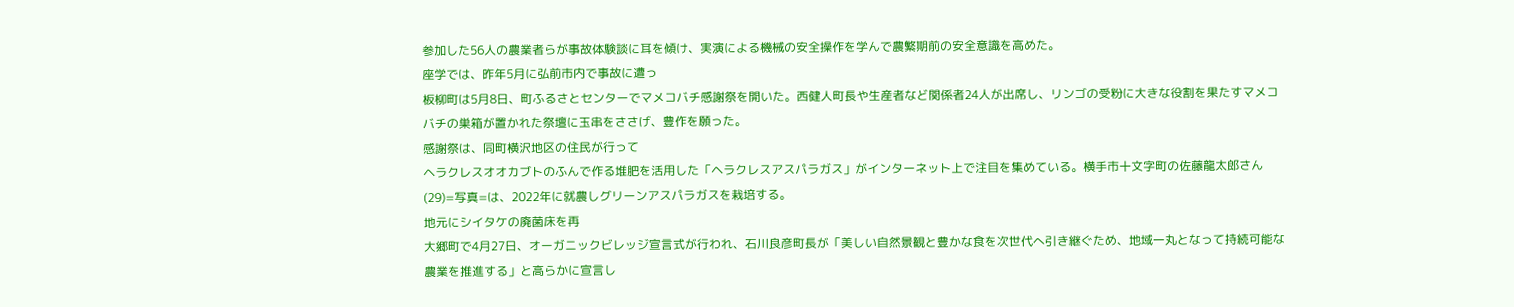参加した56人の農業者らが事故体験談に耳を傾け、実演による機械の安全操作を学んで農繁期前の安全意識を高めた。
座学では、昨年5月に弘前市内で事故に遭っ
板柳町は5月8日、町ふるさとセンターでマメコバチ感謝祭を開いた。西健人町長や生産者など関係者24人が出席し、リンゴの受粉に大きな役割を果たすマメコバチの巣箱が置かれた祭壇に玉串をささげ、豊作を願った。
感謝祭は、同町横沢地区の住民が行って
ヘラクレスオオカブトのふんで作る堆肥を活用した「ヘラクレスアスパラガス」がインターネット上で注目を集めている。横手市十文字町の佐藤龍太郎さん(29)=写真=は、2022年に就農しグリーンアスパラガスを栽培する。
地元にシイタケの廃菌床を再
大郷町で4月27日、オーガニックビレッジ宣言式が行われ、石川良彦町長が「美しい自然景観と豊かな食を次世代へ引き継ぐため、地域一丸となって持続可能な農業を推進する」と高らかに宣言し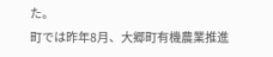た。
町では昨年8月、大郷町有機農業推進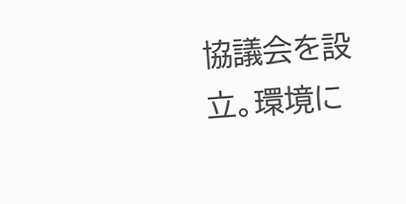協議会を設立。環境に